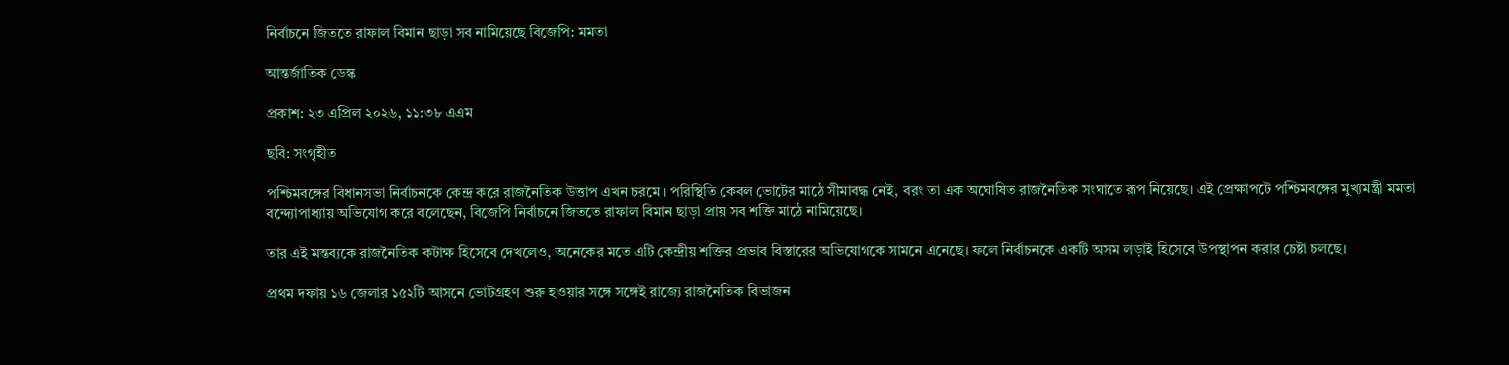নির্বাচনে জিততে রাফাল বিমান ছাড়া সব নামিয়েছে বিজেপি: মমতা

আন্তর্জাতিক ডেস্ক

প্রকাশ: ২৩ এপ্রিল ২০২৬, ১১:৩৮ এএম

ছবি: সংগৃহীত

পশ্চিমবঙ্গের বিধানসভা নির্বাচনকে কেন্দ্র করে রাজনৈতিক উত্তাপ এখন চরমে। পরিস্থিতি কেবল ভোটের মাঠে সীমাবদ্ধ নেই, বরং তা এক অঘোষিত রাজনৈতিক সংঘাতে রূপ নিয়েছে। এই প্রেক্ষাপটে পশ্চিমবঙ্গের মুখ্যমন্ত্রী মমতা বন্দ্যোপাধ্যায় অভিযোগ করে বলেছেন, বিজেপি নির্বাচনে জিততে রাফাল বিমান ছাড়া প্রায় সব শক্তি মাঠে নামিয়েছে।

তার এই মন্তব্যকে রাজনৈতিক কটাক্ষ হিসেবে দেখলেও, অনেকের মতে এটি কেন্দ্রীয় শক্তির প্রভাব বিস্তারের অভিযোগকে সামনে এনেছে। ফলে নির্বাচনকে একটি অসম লড়াই হিসেবে উপস্থাপন করার চেষ্টা চলছে।

প্রথম দফায় ১৬ জেলার ১৫২টি আসনে ভোটগ্রহণ শুরু হওয়ার সঙ্গে সঙ্গেই রাজ্যে রাজনৈতিক বিভাজন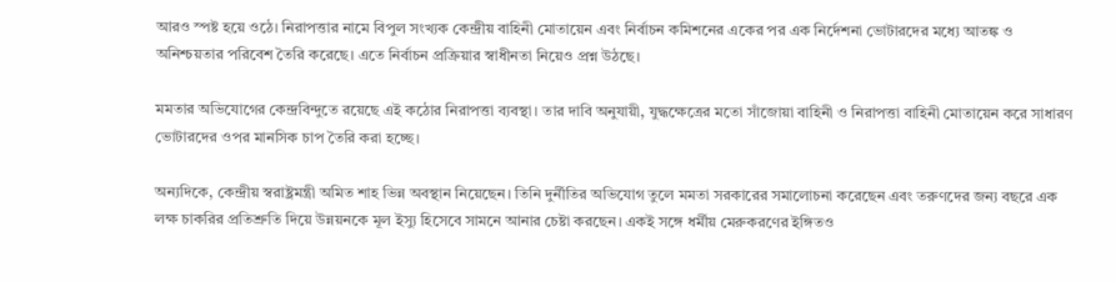আরও স্পষ্ট হয়ে ওঠে। নিরাপত্তার নামে বিপুল সংখ্যক কেন্দ্রীয় বাহিনী মোতায়েন এবং নির্বাচন কমিশনের একের পর এক নির্দেশনা ভোটারদের মধ্যে আতঙ্ক ও অনিশ্চয়তার পরিবেশ তৈরি করেছে। এতে নির্বাচন প্রক্রিয়ার স্বাধীনতা নিয়েও প্রশ্ন উঠছে।

মমতার অভিযোগের কেন্দ্রবিন্দুতে রয়েছে এই কঠোর নিরাপত্তা ব্যবস্থা। তার দাবি অনুযায়ী, যুদ্ধক্ষেত্রের মতো সাঁজোয়া বাহিনী ও নিরাপত্তা বাহিনী মোতায়েন করে সাধারণ ভোটারদের ওপর মানসিক চাপ তৈরি করা হচ্ছে।

অন্যদিকে, কেন্দ্রীয় স্বরাষ্ট্রমন্ত্রী অমিত শাহ ভিন্ন অবস্থান নিয়েছেন। তিনি দুর্নীতির অভিযোগ তুলে মমতা সরকারের সমালোচনা করেছেন এবং তরুণদের জন্য বছরে এক লক্ষ চাকরির প্রতিশ্রুতি দিয়ে উন্নয়নকে মূল ইস্যু হিসেবে সামনে আনার চেষ্টা করছেন। একই সঙ্গে ধর্মীয় মেরুকরণের ইঙ্গিতও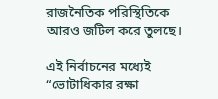রাজনৈতিক পরিস্থিতিকে আরও জটিল করে তুলছে।

এই নির্বাচনের মধ্যেই “ভোটাধিকার রক্ষা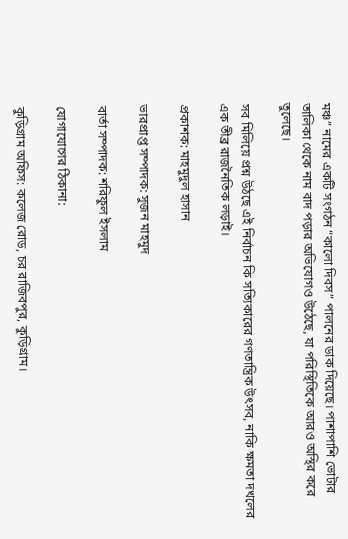মঞ্চ” নামের একটি সংগঠন “কালো দিবস” পালনের ডাক দিয়েছে। পাশাপাশি ভোটার তালিকা থেকে নাম বাদ পড়ার অভিযোগও উঠেছে, যা পরিস্থিতিকে আরও অস্থির করে তুলেছে।

সব মিলিয়ে প্রশ্ন উঠছে এই নির্বাচন কি সত্যিকারের গণতান্ত্রিক উৎসব, নাকি ক্ষমতা দখলের এক তীব্র রাজনৈতিক লড়াই।

প্রকাশক: মাহমুদুল হাসান

ভারপ্রাপ্ত সম্পাদক: সুজন মাহমুদ

বার্তা সম্পাদক: শরিফুল ইসলাম

যোগাযোগের ঠিকানা:

কুড়িগ্রাম অফিস: কলেজ রোড, চর রাজিবপুর, কুড়িগ্রাম।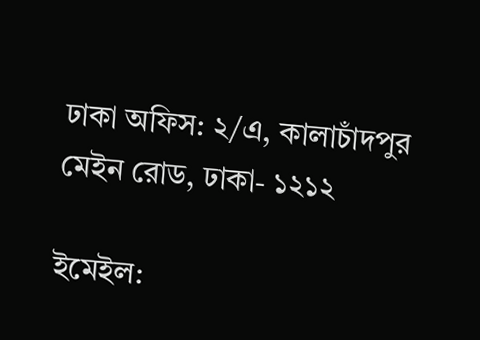ঢাকা অফিস: ২/এ, কালাচাঁদপুর মেইন রোড, ঢাকা- ১২১২

ইমেইল: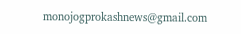monojogprokashnews@gmail.com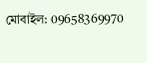মোবাইল: 09658369970